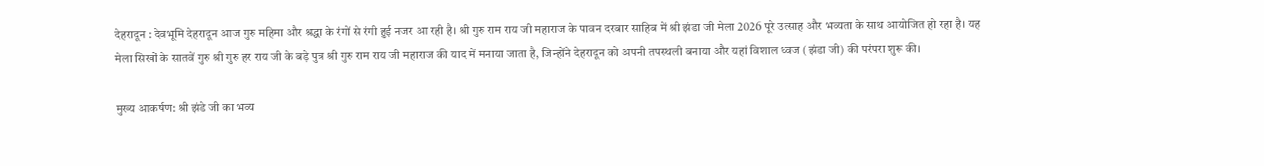देहरादून : देवभूमि देहरादून आज गुरु महिमा और श्रद्धा के रंगों से रंगी हुई नजर आ रही है। श्री गुरु राम राय जी महाराज के पावन दरबार साहिब में श्री झंडा जी मेला 2026 पूरे उत्साह और भव्यता के साथ आयोजित हो रहा है। यह मेला सिखों के सातवें गुरु श्री गुरु हर राय जी के बड़े पुत्र श्री गुरु राम राय जी महाराज की याद में मनाया जाता है, जिन्होंने देहरादून को अपनी तपस्थली बनाया और यहां विशाल ध्वज (झंडा जी) की परंपरा शुरू की।

मुख्य आकर्षण: श्री झंडे जी का भव्य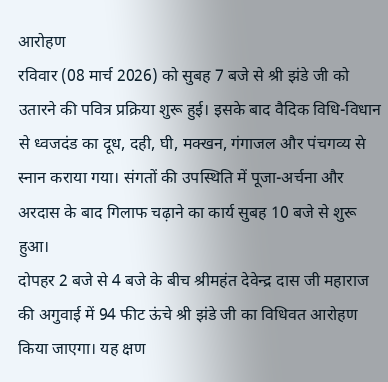आरोहण
रविवार (08 मार्च 2026) को सुबह 7 बजे से श्री झंडे जी को उतारने की पवित्र प्रक्रिया शुरू हुई। इसके बाद वैदिक विधि-विधान से ध्वजदंड का दूध, दही, घी, मक्खन, गंगाजल और पंचगव्य से स्नान कराया गया। संगतों की उपस्थिति में पूजा-अर्चना और अरदास के बाद गिलाफ चढ़ाने का कार्य सुबह 10 बजे से शुरू हुआ।
दोपहर 2 बजे से 4 बजे के बीच श्रीमहंत देवेन्द्र दास जी महाराज की अगुवाई में 94 फीट ऊंचे श्री झंडे जी का विधिवत आरोहण किया जाएगा। यह क्षण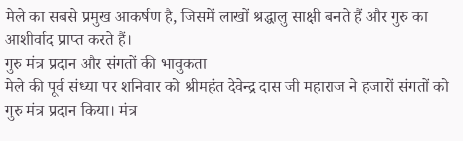मेले का सबसे प्रमुख आकर्षण है, जिसमें लाखों श्रद्धालु साक्षी बनते हैं और गुरु का आशीर्वाद प्राप्त करते हैं।
गुरु मंत्र प्रदान और संगतों की भावुकता
मेले की पूर्व संध्या पर शनिवार को श्रीमहंत देवेन्द्र दास जी महाराज ने हजारों संगतों को गुरु मंत्र प्रदान किया। मंत्र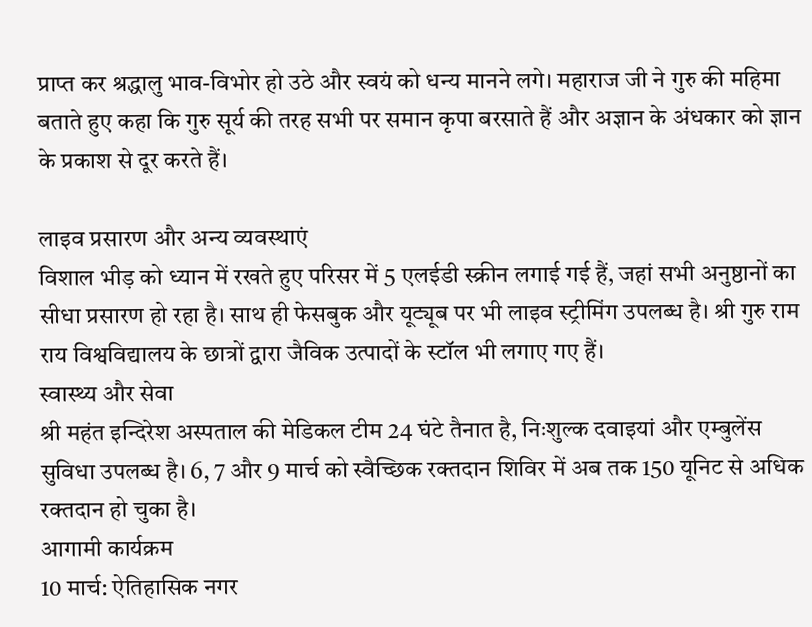प्राप्त कर श्रद्धालु भाव-विभोर हो उठे और स्वयं को धन्य मानने लगे। महाराज जी ने गुरु की महिमा बताते हुए कहा कि गुरु सूर्य की तरह सभी पर समान कृपा बरसाते हैं और अज्ञान के अंधकार को ज्ञान के प्रकाश से दूर करते हैं।

लाइव प्रसारण और अन्य व्यवस्थाएं
विशाल भीड़ को ध्यान में रखते हुए परिसर में 5 एलईडी स्क्रीन लगाई गई हैं, जहां सभी अनुष्ठानों का सीधा प्रसारण हो रहा है। साथ ही फेसबुक और यूट्यूब पर भी लाइव स्ट्रीमिंग उपलब्ध है। श्री गुरु राम राय विश्वविद्यालय के छात्रों द्वारा जैविक उत्पादों के स्टॉल भी लगाए गए हैं।
स्वास्थ्य और सेवा
श्री महंत इन्दिरेश अस्पताल की मेडिकल टीम 24 घंटे तैनात है, निःशुल्क दवाइयां और एम्बुलेंस सुविधा उपलब्ध है। 6, 7 और 9 मार्च को स्वैच्छिक रक्तदान शिविर में अब तक 150 यूनिट से अधिक रक्तदान हो चुका है।
आगामी कार्यक्रम
10 मार्च: ऐतिहासिक नगर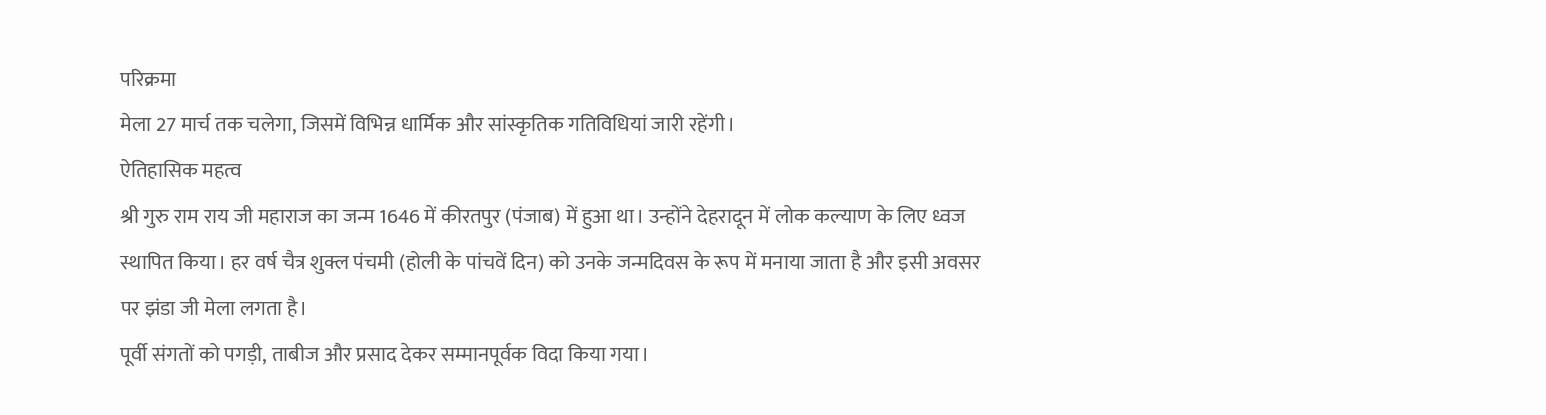परिक्रमा
मेला 27 मार्च तक चलेगा, जिसमें विभिन्न धार्मिक और सांस्कृतिक गतिविधियां जारी रहेंगी।
ऐतिहासिक महत्व
श्री गुरु राम राय जी महाराज का जन्म 1646 में कीरतपुर (पंजाब) में हुआ था। उन्होंने देहरादून में लोक कल्याण के लिए ध्वज स्थापित किया। हर वर्ष चैत्र शुक्ल पंचमी (होली के पांचवें दिन) को उनके जन्मदिवस के रूप में मनाया जाता है और इसी अवसर पर झंडा जी मेला लगता है।
पूर्वी संगतों को पगड़ी, ताबीज और प्रसाद देकर सम्मानपूर्वक विदा किया गया।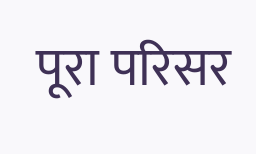पूरा परिसर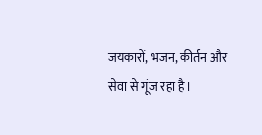जयकारों, भजन, कीर्तन और सेवा से गूंज रहा है।